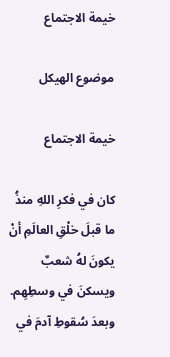خيمة الاجتماع

موضوع الهيكل

خيمة الاجتماع

كان في فكرِ اللهِ منذُ ما قبلَ خلْقِ العالَمِ أنْ يكونَ لهُ شعبٌ ويسكنَ في وسطِهِم. وبعدَ سُقوطِ آدمَ في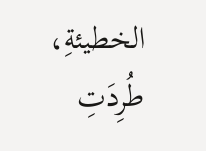الخطيئةِ، طُرِدَتِ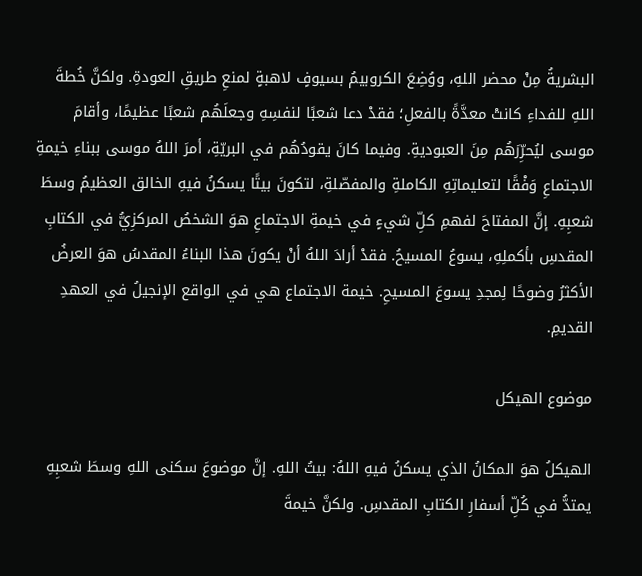البشريةُ مِنْ محضر اللهِ، ووُضِعَ الكروبيمُ بسيوفٍ لاهبةٍ لمنعِ طريقِ العودةِ. ولكنَّ خُطةَ اللهِ للفداءِ كانتْ معدَّةً بالفعلِ؛ فقدْ دعا شعبًا لنفسِهِ وجعلَهُم شعبًا عظيمًا، وأقامَ موسى ليُحرِّرَهُم مِنَ العبوديةِ. وفيما كانَ يقودُهُم في البريّةِ، أمرَ اللهُ موسى ببناءِ خيمةِ الاجتماعِ وَفْقًا لتعليماتِهِ الكاملةِ والمفصّلةِ، لتكونَ بيتًا يسكنُ فيهِ الخالق العظيمُ وسطَ شعبِهِ. إنَّ المفتاحَ لفهمِ كلِّ شيءٍ في خيمةِ الاجتماعِ هوَ الشخصُ المركزِيُّ في الكتابِ المقدسِ بأكملِهِ، يسوعُ المسيحُ. فقدْ أرادَ اللهُ أنْ يكونَ هذا البناءُ المقدسُ هوَ العرضُ الأكثرُ وضوحًا لِمجدِ يسوعَ المسيحِ. خيمة الاجتماع هي في الواقع الإنجيلُ في العهدِ القديمِ.

موضوع الهيكل

الهيكلُ هوَ المكانُ الذي يسكنُ فيهِ اللهُ: بيتُ اللهِ. إنَّ موضوعَ سكنى اللهِ وسطَ شعبِهِ يمتدُّ في كُلِّ أسفارِ الكتابِ المقدسِ. ولكنَّ خيمةَ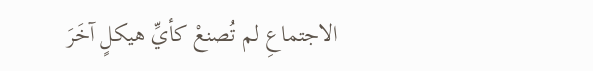الاجتماعِ لم تُصنعْ كأيِّ هيكلٍ آخَرَ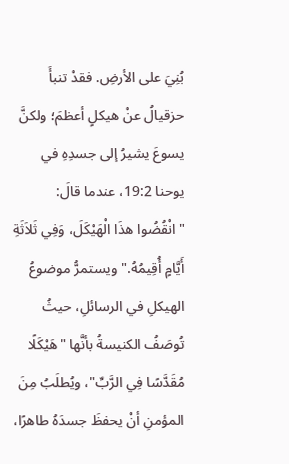بُنِيَ على الأرضِ. فقدْ تنبأَ حزقيالُ عنْ هيكلٍ أعظمَ؛ ولكنَّ يسوعَ يشيرُ إلى جسدِهِ في يوحنا 19:2، عندما قالَ: "انْقُضُوا هذَا الْهَيْكَلَ، وَفِي ثَلاَثَةِ أَيَّامٍ أُقِيمُهُ." ويستمرُّ موضوعُ الهيكلِ في الرسائلِ، حيثُ تُوصَفُ الكنيسةُ بأنَّها "هَيْكَلًا مُقَدَّسًا فِي الرَّبِّ"، ويُطلَبُ مِنَ المؤمنِ أنْ يحفظَ جسدَهُ طاهرًا،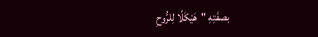بصفَتِهِ "هَيْكَلًا لِلرُّوحِ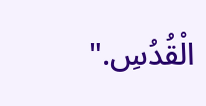الْقُدُسِ."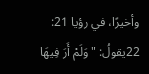وأخيرًا، في رؤيا 21: 22يقولُ: "وَلَمْ أَرَ فِيهَا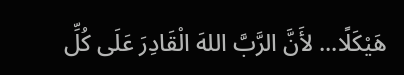هَيْكَلًا... لأَنَّ الرَّبَّ اللهَ الْقَادِرَ عَلَى كُلِّ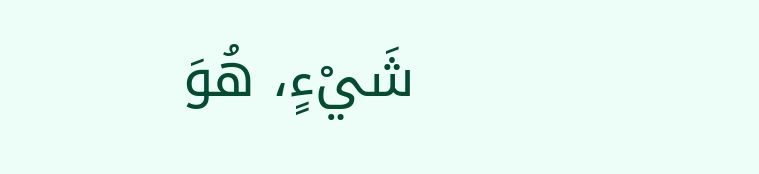شَيْءٍ، هُوَ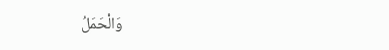وَالْحَمَلُ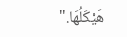هَيْكَلُهَا."